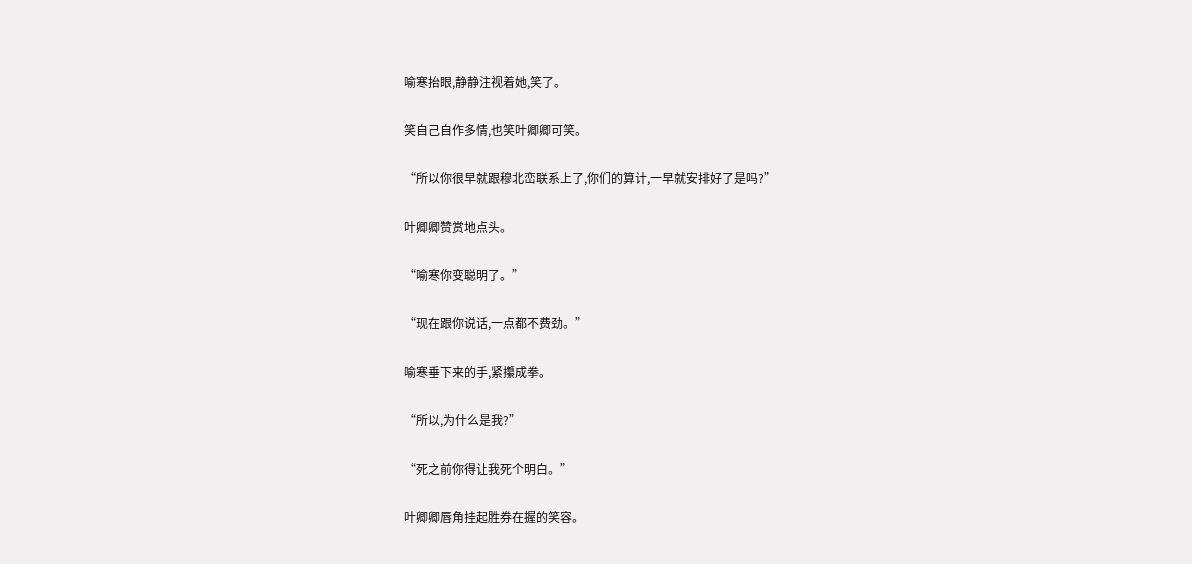喻寒抬眼,静静注视着她,笑了。

笑自己自作多情,也笑叶卿卿可笑。

“所以你很早就跟穆北峦联系上了,你们的算计,一早就安排好了是吗?”

叶卿卿赞赏地点头。

“喻寒你变聪明了。”

“现在跟你说话,一点都不费劲。”

喻寒垂下来的手,紧攥成拳。

“所以,为什么是我?”

“死之前你得让我死个明白。”

叶卿卿唇角挂起胜券在握的笑容。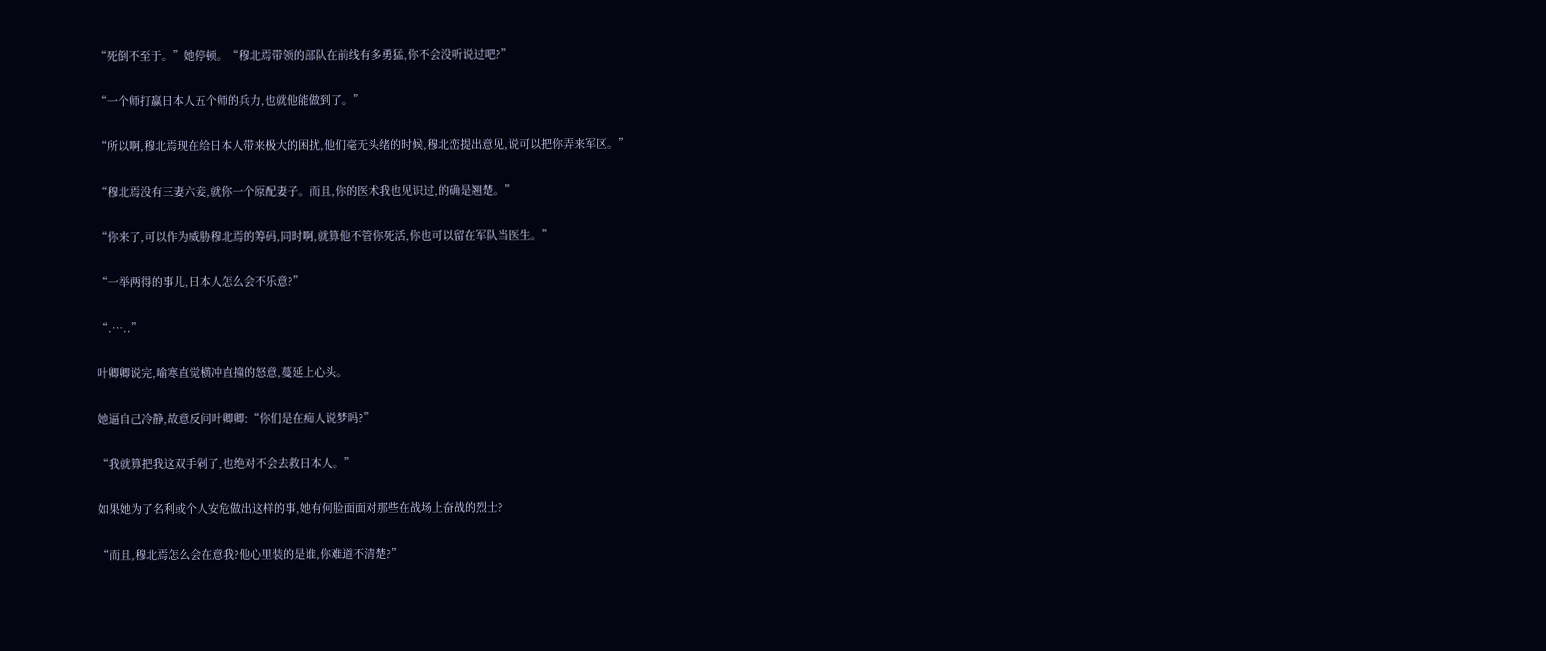“死倒不至于。”她停顿。“穆北焉带领的部队在前线有多勇猛,你不会没听说过吧?”

“一个师打赢日本人五个师的兵力,也就他能做到了。”

“所以啊,穆北焉现在给日本人带来极大的困扰,他们毫无头绪的时候,穆北峦提出意见,说可以把你弄来军区。”

“穆北焉没有三妻六妾,就你一个原配妻子。而且,你的医术我也见识过,的确是翘楚。”

“你来了,可以作为威胁穆北焉的筹码,同时啊,就算他不管你死活,你也可以留在军队当医生。”

“一举两得的事儿,日本人怎么会不乐意?”

“.…..”

叶卿卿说完,喻寒直觉横冲直撞的怒意,蔓延上心头。

她逼自己冷静,故意反问叶卿卿:“你们是在痴人说梦吗?”

“我就算把我这双手剁了,也绝对不会去救日本人。”

如果她为了名利或个人安危做出这样的事,她有何脸面面对那些在战场上奋战的烈士?

“而且,穆北焉怎么会在意我?他心里装的是谁,你难道不清楚?”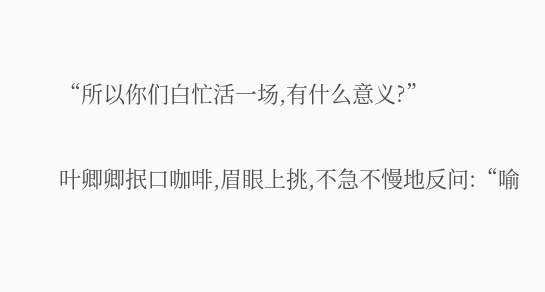“所以你们白忙活一场,有什么意义?”

叶卿卿抿口咖啡,眉眼上挑,不急不慢地反问:“喻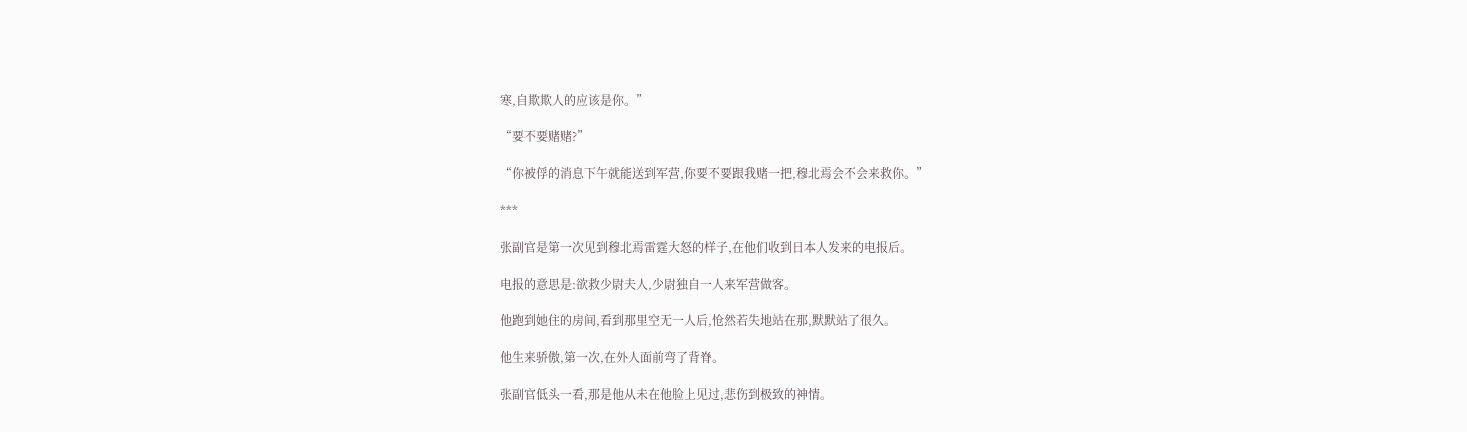寒,自欺欺人的应该是你。”

“要不要赌赌?”

“你被俘的消息下午就能送到军营,你要不要跟我赌一把,穆北焉会不会来救你。”

***

张副官是第一次见到穆北焉雷霆大怒的样子,在他们收到日本人发来的电报后。

电报的意思是:欲救少尉夫人,少尉独自一人来军营做客。

他跑到她住的房间,看到那里空无一人后,怆然若失地站在那,默默站了很久。

他生来骄傲,第一次,在外人面前弯了背脊。

张副官低头一看,那是他从未在他脸上见过,悲伤到极致的神情。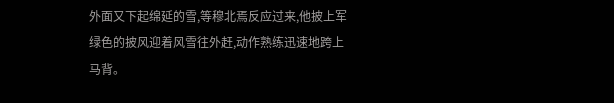外面又下起绵延的雪,等穆北焉反应过来,他披上军绿色的披风迎着风雪往外赶,动作熟练迅速地跨上马背。